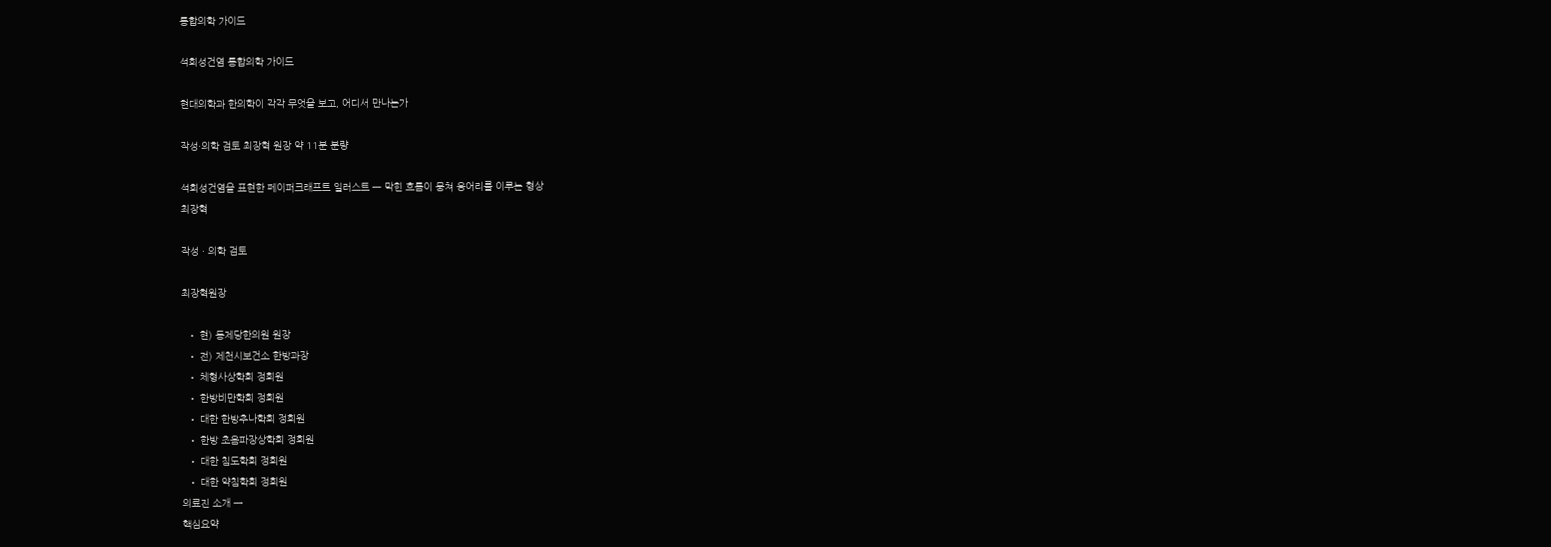통합의학 가이드

석회성건염 통합의학 가이드

현대의학과 한의학이 각각 무엇을 보고, 어디서 만나는가

작성·의학 검토 최장혁 원장 약 11분 분량

석회성건염을 표현한 페이퍼크래프트 일러스트 — 막힌 흐름이 뭉쳐 응어리를 이루는 형상
최장혁

작성 · 의학 검토

최장혁원장

  • 현) 동제당한의원 원장
  • 전) 제천시보건소 한방과장
  • 체형사상학회 정회원
  • 한방비만학회 정회원
  • 대한 한방추나학회 정회원
  • 한방 초음파장상학회 정회원
  • 대한 침도학회 정회원
  • 대한 약침학회 정회원
의료진 소개 →
핵심요약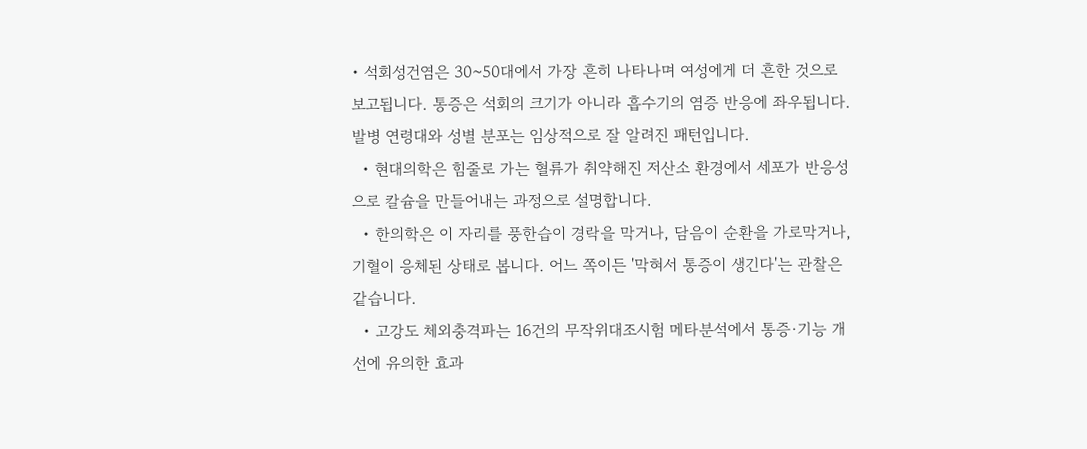• 석회성건염은 30~50대에서 가장 흔히 나타나며 여성에게 더 흔한 것으로 보고됩니다. 통증은 석회의 크기가 아니라 흡수기의 염증 반응에 좌우됩니다. 발병 연령대와 성별 분포는 임상적으로 잘 알려진 패턴입니다.
  • 현대의학은 힘줄로 가는 혈류가 취약해진 저산소 환경에서 세포가 반응성으로 칼슘을 만들어내는 과정으로 설명합니다.
  • 한의학은 이 자리를 풍한습이 경락을 막거나, 담음이 순환을 가로막거나, 기혈이 응체된 상태로 봅니다. 어느 쪽이든 '막혀서 통증이 생긴다'는 관찰은 같습니다.
  • 고강도 체외충격파는 16건의 무작위대조시험 메타분석에서 통증·기능 개선에 유의한 효과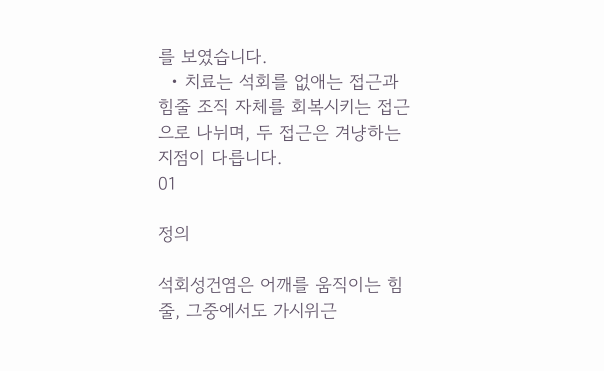를 보였습니다.
  • 치료는 석회를 없애는 접근과 힘줄 조직 자체를 회복시키는 접근으로 나뉘며, 두 접근은 겨냥하는 지점이 다릅니다.
01

정의

석회성건염은 어깨를 움직이는 힘줄, 그중에서도 가시위근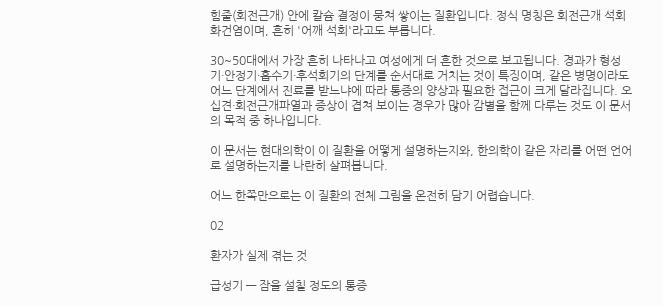힘줄(회전근개) 안에 칼슘 결정이 뭉쳐 쌓이는 질환입니다. 정식 명칭은 회전근개 석회화건염이며, 흔히 '어깨 석회'라고도 부릅니다.

30~50대에서 가장 흔히 나타나고 여성에게 더 흔한 것으로 보고됩니다. 경과가 형성기·안정기·흡수기·후석회기의 단계를 순서대로 거치는 것이 특징이며, 같은 병명이라도 어느 단계에서 진료를 받느냐에 따라 통증의 양상과 필요한 접근이 크게 달라집니다. 오십견·회전근개파열과 증상이 겹쳐 보이는 경우가 많아 감별을 함께 다루는 것도 이 문서의 목적 중 하나입니다.

이 문서는 현대의학이 이 질환을 어떻게 설명하는지와, 한의학이 같은 자리를 어떤 언어로 설명하는지를 나란히 살펴봅니다.

어느 한쪽만으로는 이 질환의 전체 그림을 온전히 담기 어렵습니다.

02

환자가 실제 겪는 것

급성기 — 잠을 설칠 정도의 통증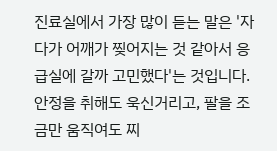진료실에서 가장 많이 듣는 말은 '자다가 어깨가 찢어지는 것 같아서 응급실에 갈까 고민했다'는 것입니다. 안정을 취해도 욱신거리고, 팔을 조금만 움직여도 찌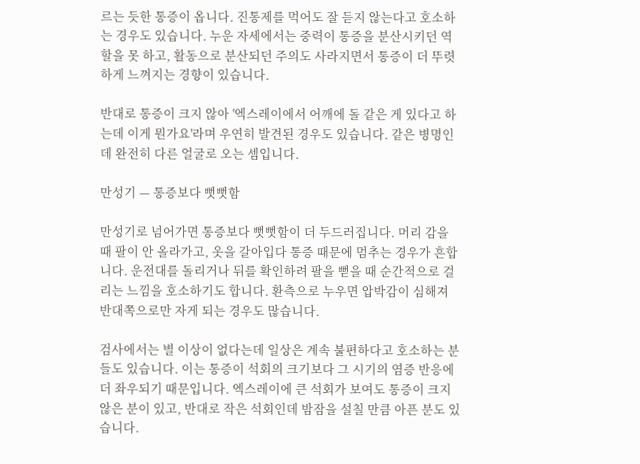르는 듯한 통증이 옵니다. 진통제를 먹어도 잘 듣지 않는다고 호소하는 경우도 있습니다. 누운 자세에서는 중력이 통증을 분산시키던 역할을 못 하고, 활동으로 분산되던 주의도 사라지면서 통증이 더 뚜렷하게 느껴지는 경향이 있습니다.

반대로 통증이 크지 않아 '엑스레이에서 어깨에 돌 같은 게 있다고 하는데 이게 뭔가요'라며 우연히 발견된 경우도 있습니다. 같은 병명인데 완전히 다른 얼굴로 오는 셈입니다.

만성기 — 통증보다 뻣뻣함

만성기로 넘어가면 통증보다 뻣뻣함이 더 두드러집니다. 머리 감을 때 팔이 안 올라가고, 옷을 갈아입다 통증 때문에 멈추는 경우가 흔합니다. 운전대를 돌리거나 뒤를 확인하려 팔을 뻗을 때 순간적으로 걸리는 느낌을 호소하기도 합니다. 환측으로 누우면 압박감이 심해져 반대쪽으로만 자게 되는 경우도 많습니다.

검사에서는 별 이상이 없다는데 일상은 계속 불편하다고 호소하는 분들도 있습니다. 이는 통증이 석회의 크기보다 그 시기의 염증 반응에 더 좌우되기 때문입니다. 엑스레이에 큰 석회가 보여도 통증이 크지 않은 분이 있고, 반대로 작은 석회인데 밤잠을 설칠 만큼 아픈 분도 있습니다.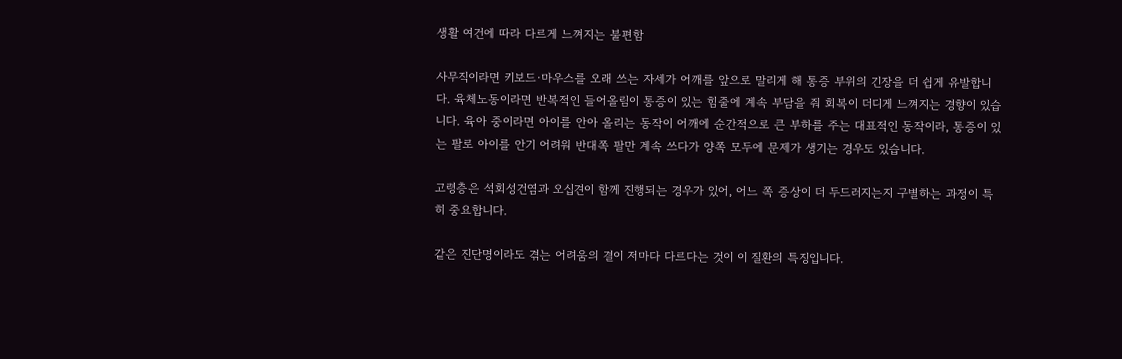생활 여건에 따라 다르게 느껴지는 불편함

사무직이라면 키보드·마우스를 오래 쓰는 자세가 어깨를 앞으로 말리게 해 통증 부위의 긴장을 더 쉽게 유발합니다. 육체노동이라면 반복적인 들어올림이 통증이 있는 힘줄에 계속 부담을 줘 회복이 더디게 느껴지는 경향이 있습니다. 육아 중이라면 아이를 안아 올리는 동작이 어깨에 순간적으로 큰 부하를 주는 대표적인 동작이라, 통증이 있는 팔로 아이를 안기 어려워 반대쪽 팔만 계속 쓰다가 양쪽 모두에 문제가 생기는 경우도 있습니다.

고령층은 석회성건염과 오십견이 함께 진행되는 경우가 있어, 어느 쪽 증상이 더 두드러지는지 구별하는 과정이 특히 중요합니다.

같은 진단명이라도 겪는 어려움의 결이 저마다 다르다는 것이 이 질환의 특징입니다.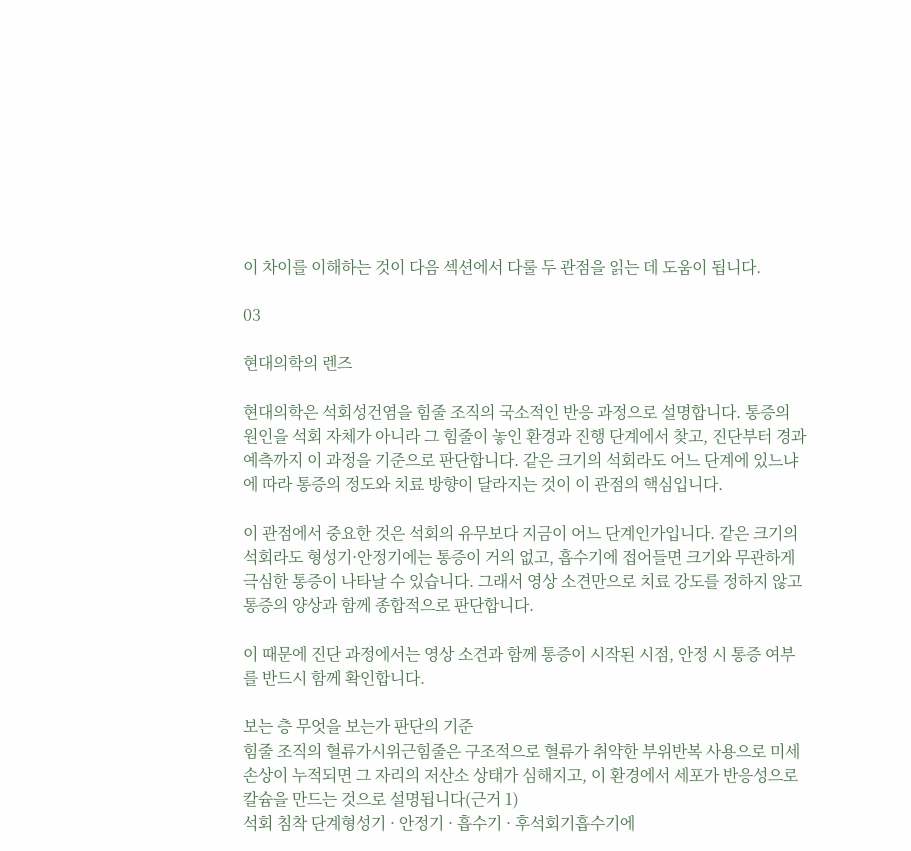이 차이를 이해하는 것이 다음 섹션에서 다룰 두 관점을 읽는 데 도움이 됩니다.

03

현대의학의 렌즈

현대의학은 석회성건염을 힘줄 조직의 국소적인 반응 과정으로 설명합니다. 통증의 원인을 석회 자체가 아니라 그 힘줄이 놓인 환경과 진행 단계에서 찾고, 진단부터 경과 예측까지 이 과정을 기준으로 판단합니다. 같은 크기의 석회라도 어느 단계에 있느냐에 따라 통증의 정도와 치료 방향이 달라지는 것이 이 관점의 핵심입니다.

이 관점에서 중요한 것은 석회의 유무보다 지금이 어느 단계인가입니다. 같은 크기의 석회라도 형성기·안정기에는 통증이 거의 없고, 흡수기에 접어들면 크기와 무관하게 극심한 통증이 나타날 수 있습니다. 그래서 영상 소견만으로 치료 강도를 정하지 않고 통증의 양상과 함께 종합적으로 판단합니다.

이 때문에 진단 과정에서는 영상 소견과 함께 통증이 시작된 시점, 안정 시 통증 여부를 반드시 함께 확인합니다.

보는 층 무엇을 보는가 판단의 기준
힘줄 조직의 혈류가시위근힘줄은 구조적으로 혈류가 취약한 부위반복 사용으로 미세 손상이 누적되면 그 자리의 저산소 상태가 심해지고, 이 환경에서 세포가 반응성으로 칼슘을 만드는 것으로 설명됩니다(근거 1)
석회 침착 단계형성기 · 안정기 · 흡수기 · 후석회기흡수기에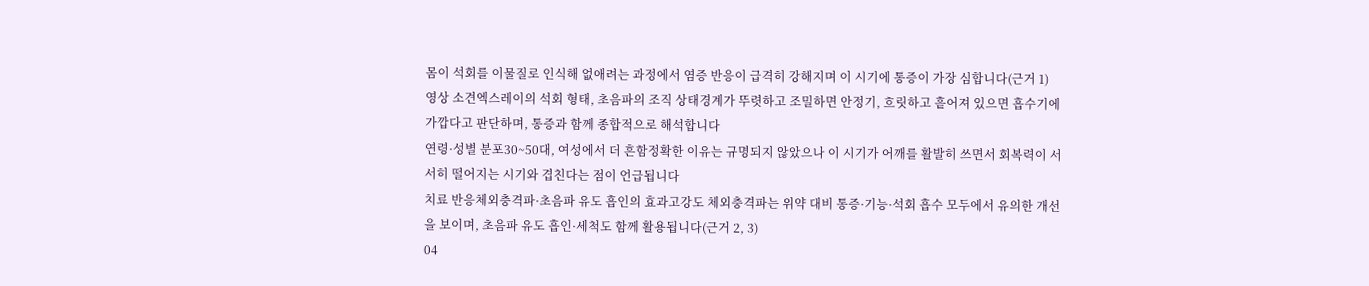몸이 석회를 이물질로 인식해 없애려는 과정에서 염증 반응이 급격히 강해지며 이 시기에 통증이 가장 심합니다(근거 1)
영상 소견엑스레이의 석회 형태, 초음파의 조직 상태경계가 뚜렷하고 조밀하면 안정기, 흐릿하고 흩어져 있으면 흡수기에 가깝다고 판단하며, 통증과 함께 종합적으로 해석합니다
연령·성별 분포30~50대, 여성에서 더 흔함정확한 이유는 규명되지 않았으나 이 시기가 어깨를 활발히 쓰면서 회복력이 서서히 떨어지는 시기와 겹친다는 점이 언급됩니다
치료 반응체외충격파·초음파 유도 흡인의 효과고강도 체외충격파는 위약 대비 통증·기능·석회 흡수 모두에서 유의한 개선을 보이며, 초음파 유도 흡인·세척도 함께 활용됩니다(근거 2, 3)
04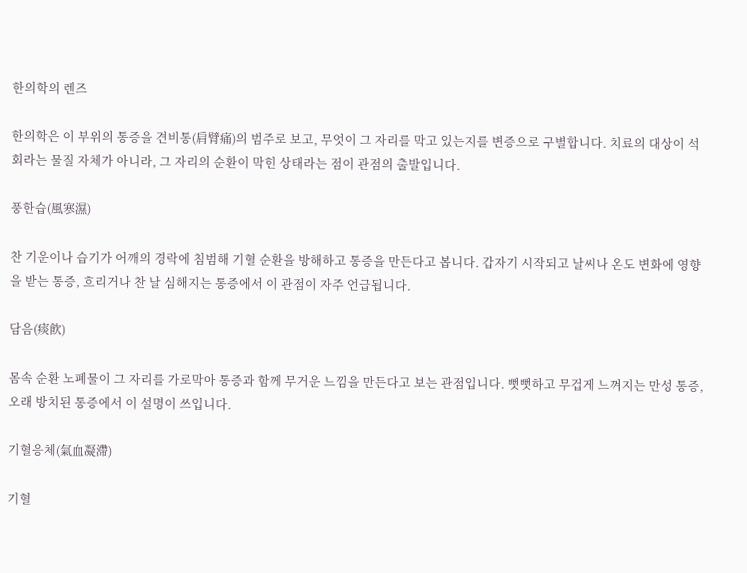한의학의 렌즈

한의학은 이 부위의 통증을 견비통(肩臂痛)의 범주로 보고, 무엇이 그 자리를 막고 있는지를 변증으로 구별합니다. 치료의 대상이 석회라는 물질 자체가 아니라, 그 자리의 순환이 막힌 상태라는 점이 관점의 출발입니다.

풍한습(風寒濕)

찬 기운이나 습기가 어깨의 경락에 침범해 기혈 순환을 방해하고 통증을 만든다고 봅니다. 갑자기 시작되고 날씨나 온도 변화에 영향을 받는 통증, 흐리거나 찬 날 심해지는 통증에서 이 관점이 자주 언급됩니다.

담음(痰飮)

몸속 순환 노폐물이 그 자리를 가로막아 통증과 함께 무거운 느낌을 만든다고 보는 관점입니다. 뻣뻣하고 무겁게 느껴지는 만성 통증, 오래 방치된 통증에서 이 설명이 쓰입니다.

기혈응체(氣血凝滯)

기혈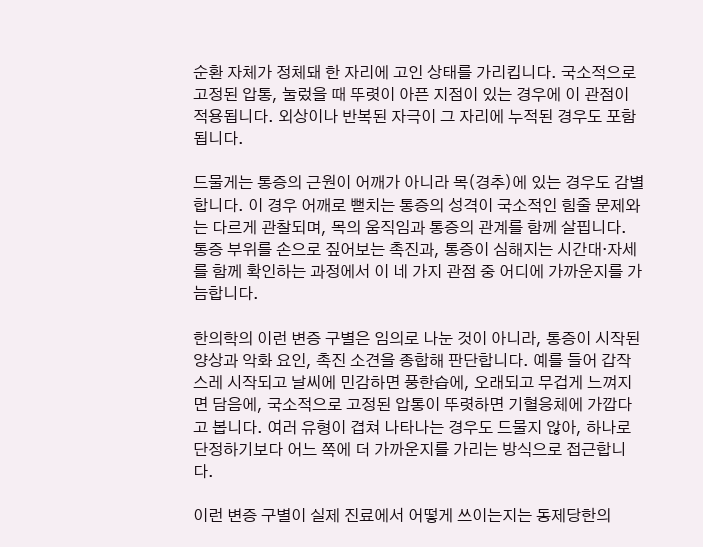순환 자체가 정체돼 한 자리에 고인 상태를 가리킵니다. 국소적으로 고정된 압통, 눌렀을 때 뚜렷이 아픈 지점이 있는 경우에 이 관점이 적용됩니다. 외상이나 반복된 자극이 그 자리에 누적된 경우도 포함됩니다.

드물게는 통증의 근원이 어깨가 아니라 목(경추)에 있는 경우도 감별합니다. 이 경우 어깨로 뻗치는 통증의 성격이 국소적인 힘줄 문제와는 다르게 관찰되며, 목의 움직임과 통증의 관계를 함께 살핍니다. 통증 부위를 손으로 짚어보는 촉진과, 통증이 심해지는 시간대·자세를 함께 확인하는 과정에서 이 네 가지 관점 중 어디에 가까운지를 가늠합니다.

한의학의 이런 변증 구별은 임의로 나눈 것이 아니라, 통증이 시작된 양상과 악화 요인, 촉진 소견을 종합해 판단합니다. 예를 들어 갑작스레 시작되고 날씨에 민감하면 풍한습에, 오래되고 무겁게 느껴지면 담음에, 국소적으로 고정된 압통이 뚜렷하면 기혈응체에 가깝다고 봅니다. 여러 유형이 겹쳐 나타나는 경우도 드물지 않아, 하나로 단정하기보다 어느 쪽에 더 가까운지를 가리는 방식으로 접근합니다.

이런 변증 구별이 실제 진료에서 어떻게 쓰이는지는 동제당한의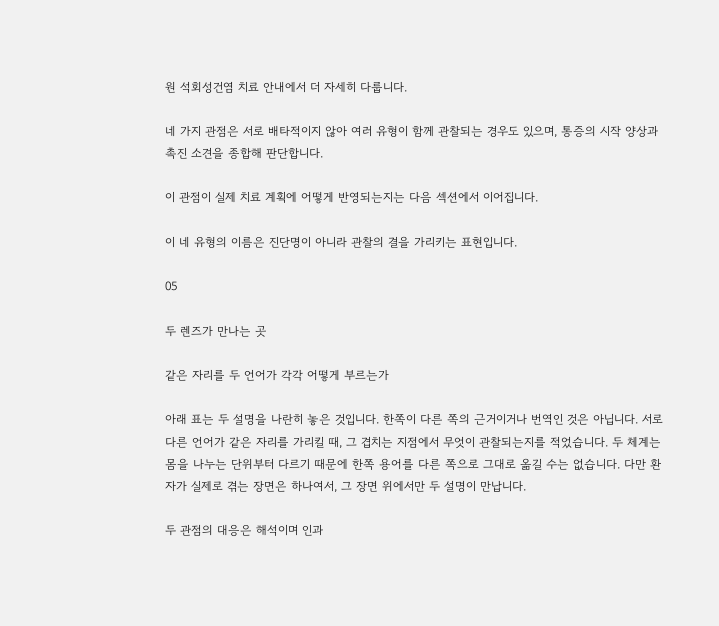원 석회성건염 치료 안내에서 더 자세히 다룹니다.

네 가지 관점은 서로 배타적이지 않아 여러 유형이 함께 관찰되는 경우도 있으며, 통증의 시작 양상과 촉진 소견을 종합해 판단합니다.

이 관점이 실제 치료 계획에 어떻게 반영되는지는 다음 섹션에서 이어집니다.

이 네 유형의 이름은 진단명이 아니라 관찰의 결을 가리키는 표현입니다.

05

두 렌즈가 만나는 곳

같은 자리를 두 언어가 각각 어떻게 부르는가

아래 표는 두 설명을 나란히 놓은 것입니다. 한쪽이 다른 쪽의 근거이거나 번역인 것은 아닙니다. 서로 다른 언어가 같은 자리를 가리킬 때, 그 겹치는 지점에서 무엇이 관찰되는지를 적었습니다. 두 체계는 몸을 나누는 단위부터 다르기 때문에 한쪽 용어를 다른 쪽으로 그대로 옮길 수는 없습니다. 다만 환자가 실제로 겪는 장면은 하나여서, 그 장면 위에서만 두 설명이 만납니다.

두 관점의 대응은 해석이며 인과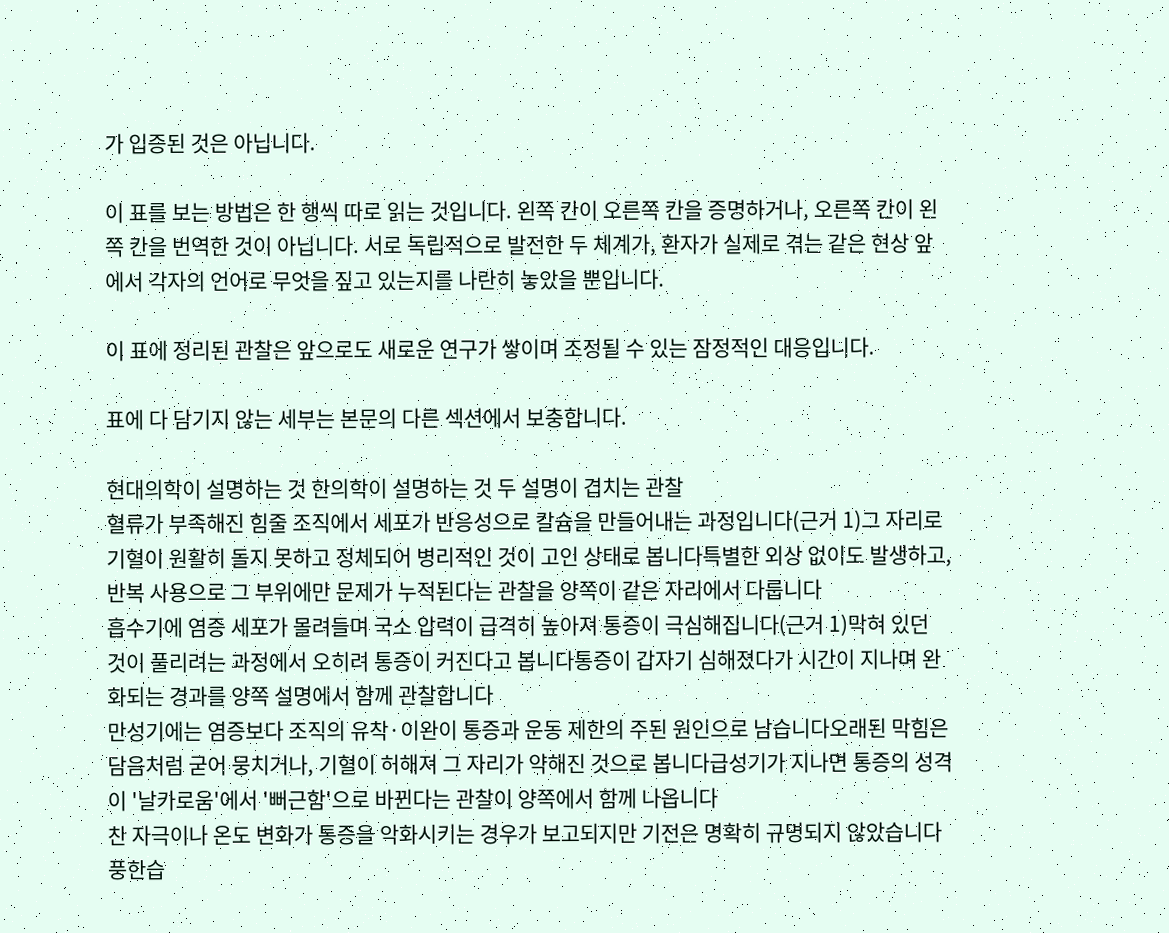가 입증된 것은 아닙니다.

이 표를 보는 방법은 한 행씩 따로 읽는 것입니다. 왼쪽 칸이 오른쪽 칸을 증명하거나, 오른쪽 칸이 왼쪽 칸을 번역한 것이 아닙니다. 서로 독립적으로 발전한 두 체계가, 환자가 실제로 겪는 같은 현상 앞에서 각자의 언어로 무엇을 짚고 있는지를 나란히 놓았을 뿐입니다.

이 표에 정리된 관찰은 앞으로도 새로운 연구가 쌓이며 조정될 수 있는 잠정적인 대응입니다.

표에 다 담기지 않는 세부는 본문의 다른 섹션에서 보충합니다.

현대의학이 설명하는 것 한의학이 설명하는 것 두 설명이 겹치는 관찰
혈류가 부족해진 힘줄 조직에서 세포가 반응성으로 칼슘을 만들어내는 과정입니다(근거 1)그 자리로 기혈이 원활히 돌지 못하고 정체되어 병리적인 것이 고인 상태로 봅니다특별한 외상 없이도 발생하고, 반복 사용으로 그 부위에만 문제가 누적된다는 관찰을 양쪽이 같은 자리에서 다룹니다
흡수기에 염증 세포가 몰려들며 국소 압력이 급격히 높아져 통증이 극심해집니다(근거 1)막혀 있던 것이 풀리려는 과정에서 오히려 통증이 커진다고 봅니다통증이 갑자기 심해졌다가 시간이 지나며 완화되는 경과를 양쪽 설명에서 함께 관찰합니다
만성기에는 염증보다 조직의 유착·이완이 통증과 운동 제한의 주된 원인으로 남습니다오래된 막힘은 담음처럼 굳어 뭉치거나, 기혈이 허해져 그 자리가 약해진 것으로 봅니다급성기가 지나면 통증의 성격이 '날카로움'에서 '뻐근함'으로 바뀐다는 관찰이 양쪽에서 함께 나옵니다
찬 자극이나 온도 변화가 통증을 악화시키는 경우가 보고되지만 기전은 명확히 규명되지 않았습니다풍한습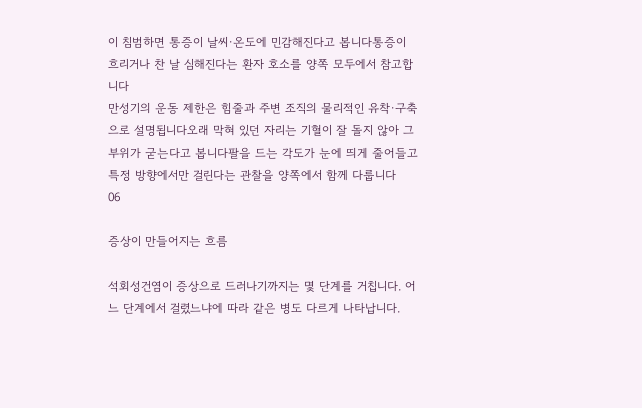이 침범하면 통증이 날씨·온도에 민감해진다고 봅니다통증이 흐리거나 찬 날 심해진다는 환자 호소를 양쪽 모두에서 참고합니다
만성기의 운동 제한은 힘줄과 주변 조직의 물리적인 유착·구축으로 설명됩니다오래 막혀 있던 자리는 기혈이 잘 돌지 않아 그 부위가 굳는다고 봅니다팔을 드는 각도가 눈에 띄게 줄어들고 특정 방향에서만 걸린다는 관찰을 양쪽에서 함께 다룹니다
06

증상이 만들어지는 흐름

석회성건염이 증상으로 드러나기까지는 몇 단계를 거칩니다. 어느 단계에서 걸렸느냐에 따라 같은 병도 다르게 나타납니다.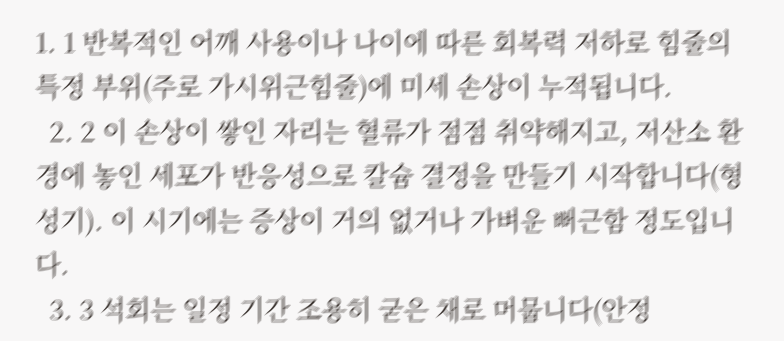1. 1 반복적인 어깨 사용이나 나이에 따른 회복력 저하로 힘줄의 특정 부위(주로 가시위근힘줄)에 미세 손상이 누적됩니다.
  2. 2 이 손상이 쌓인 자리는 혈류가 점점 취약해지고, 저산소 환경에 놓인 세포가 반응성으로 칼슘 결정을 만들기 시작합니다(형성기). 이 시기에는 증상이 거의 없거나 가벼운 뻐근함 정도입니다.
  3. 3 석회는 일정 기간 조용히 굳은 채로 머뭅니다(안정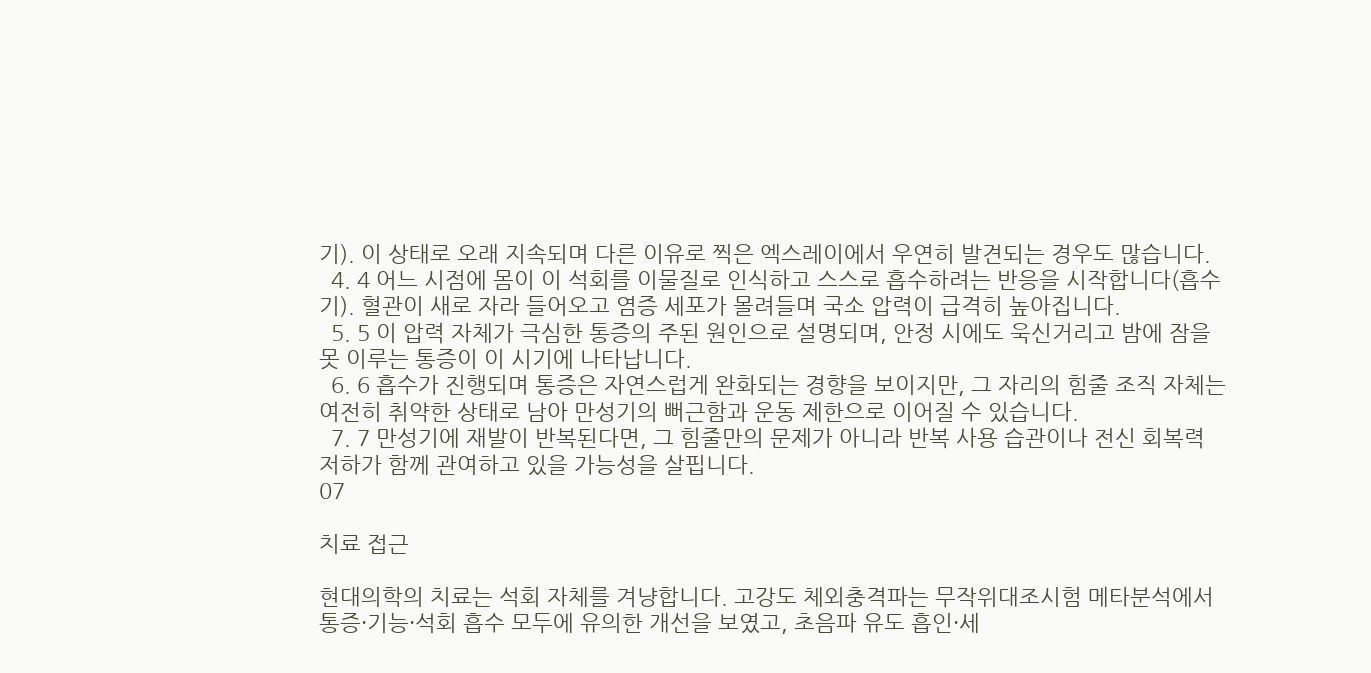기). 이 상태로 오래 지속되며 다른 이유로 찍은 엑스레이에서 우연히 발견되는 경우도 많습니다.
  4. 4 어느 시점에 몸이 이 석회를 이물질로 인식하고 스스로 흡수하려는 반응을 시작합니다(흡수기). 혈관이 새로 자라 들어오고 염증 세포가 몰려들며 국소 압력이 급격히 높아집니다.
  5. 5 이 압력 자체가 극심한 통증의 주된 원인으로 설명되며, 안정 시에도 욱신거리고 밤에 잠을 못 이루는 통증이 이 시기에 나타납니다.
  6. 6 흡수가 진행되며 통증은 자연스럽게 완화되는 경향을 보이지만, 그 자리의 힘줄 조직 자체는 여전히 취약한 상태로 남아 만성기의 뻐근함과 운동 제한으로 이어질 수 있습니다.
  7. 7 만성기에 재발이 반복된다면, 그 힘줄만의 문제가 아니라 반복 사용 습관이나 전신 회복력 저하가 함께 관여하고 있을 가능성을 살핍니다.
07

치료 접근

현대의학의 치료는 석회 자체를 겨냥합니다. 고강도 체외충격파는 무작위대조시험 메타분석에서 통증·기능·석회 흡수 모두에 유의한 개선을 보였고, 초음파 유도 흡인·세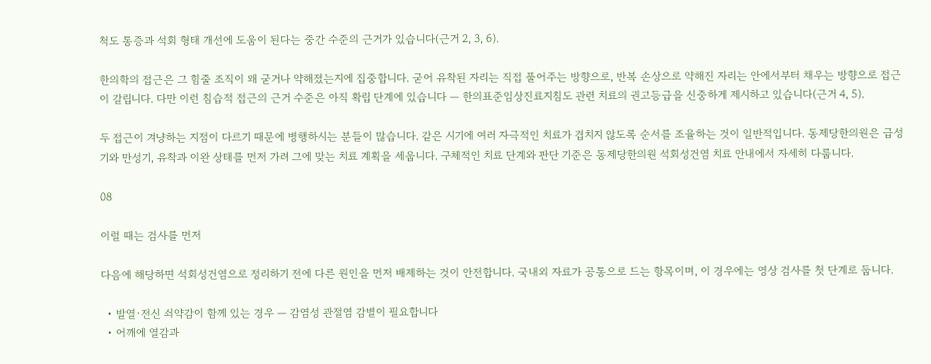척도 통증과 석회 형태 개선에 도움이 된다는 중간 수준의 근거가 있습니다(근거 2, 3, 6).

한의학의 접근은 그 힘줄 조직이 왜 굳거나 약해졌는지에 집중합니다. 굳어 유착된 자리는 직접 풀어주는 방향으로, 반복 손상으로 약해진 자리는 안에서부터 채우는 방향으로 접근이 갈립니다. 다만 이런 침습적 접근의 근거 수준은 아직 확립 단계에 있습니다 — 한의표준임상진료지침도 관련 치료의 권고등급을 신중하게 제시하고 있습니다(근거 4, 5).

두 접근이 겨냥하는 지점이 다르기 때문에 병행하시는 분들이 많습니다. 같은 시기에 여러 자극적인 치료가 겹치지 않도록 순서를 조율하는 것이 일반적입니다. 동제당한의원은 급성기와 만성기, 유착과 이완 상태를 먼저 가려 그에 맞는 치료 계획을 세웁니다. 구체적인 치료 단계와 판단 기준은 동제당한의원 석회성건염 치료 안내에서 자세히 다룹니다.

08

이럴 때는 검사를 먼저

다음에 해당하면 석회성건염으로 정리하기 전에 다른 원인을 먼저 배제하는 것이 안전합니다. 국내외 자료가 공통으로 드는 항목이며, 이 경우에는 영상 검사를 첫 단계로 둡니다.

  • 발열·전신 쇠약감이 함께 있는 경우 — 감염성 관절염 감별이 필요합니다
  • 어깨에 열감과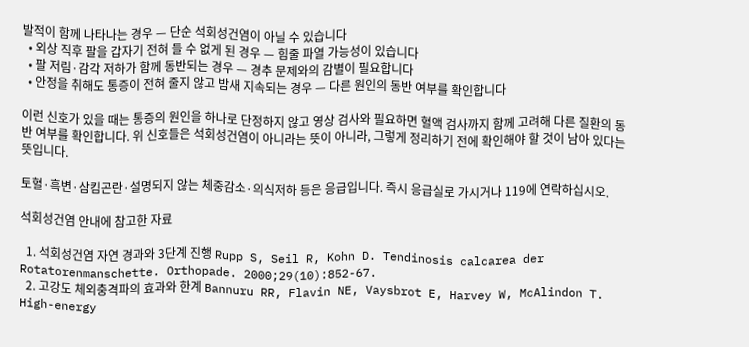발적이 함께 나타나는 경우 — 단순 석회성건염이 아닐 수 있습니다
  • 외상 직후 팔을 갑자기 전혀 들 수 없게 된 경우 — 힘줄 파열 가능성이 있습니다
  • 팔 저림·감각 저하가 함께 동반되는 경우 — 경추 문제와의 감별이 필요합니다
  • 안정을 취해도 통증이 전혀 줄지 않고 밤새 지속되는 경우 — 다른 원인의 동반 여부를 확인합니다

이런 신호가 있을 때는 통증의 원인을 하나로 단정하지 않고 영상 검사와 필요하면 혈액 검사까지 함께 고려해 다른 질환의 동반 여부를 확인합니다. 위 신호들은 석회성건염이 아니라는 뜻이 아니라, 그렇게 정리하기 전에 확인해야 할 것이 남아 있다는 뜻입니다.

토혈·흑변·삼킴곤란·설명되지 않는 체중감소·의식저하 등은 응급입니다. 즉시 응급실로 가시거나 119에 연락하십시오.

석회성건염 안내에 참고한 자료

  1. 석회성건염 자연 경과와 3단계 진행 Rupp S, Seil R, Kohn D. Tendinosis calcarea der Rotatorenmanschette. Orthopade. 2000;29(10):852-67.
  2. 고강도 체외충격파의 효과와 한계 Bannuru RR, Flavin NE, Vaysbrot E, Harvey W, McAlindon T. High-energy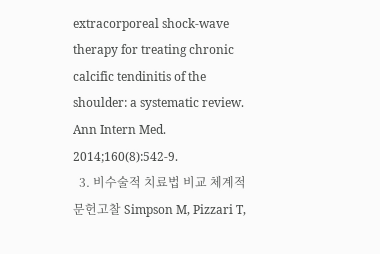extracorporeal shock-wave therapy for treating chronic calcific tendinitis of the shoulder: a systematic review. Ann Intern Med. 2014;160(8):542-9.
  3. 비수술적 치료법 비교 체계적 문헌고찰 Simpson M, Pizzari T,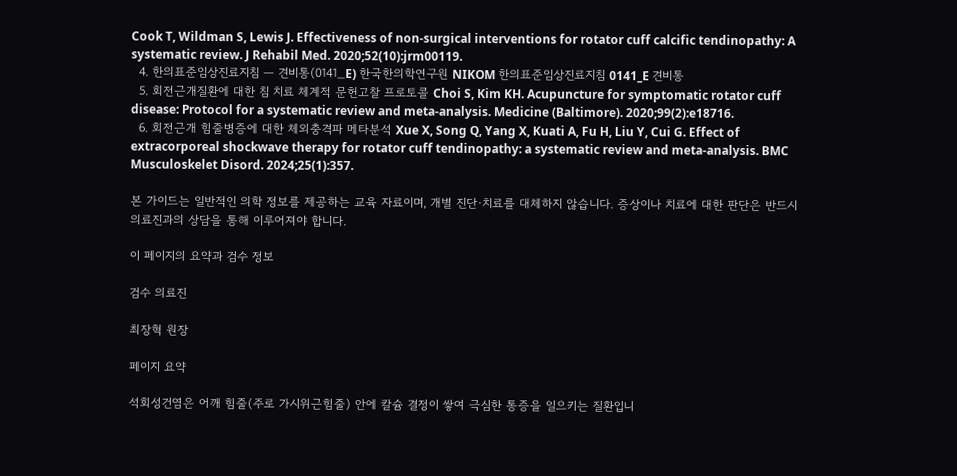Cook T, Wildman S, Lewis J. Effectiveness of non-surgical interventions for rotator cuff calcific tendinopathy: A systematic review. J Rehabil Med. 2020;52(10):jrm00119.
  4. 한의표준임상진료지침 — 견비통(0141_E) 한국한의학연구원 NIKOM 한의표준임상진료지침 0141_E 견비통
  5. 회전근개질환에 대한 침 치료 체계적 문헌고찰 프로토콜 Choi S, Kim KH. Acupuncture for symptomatic rotator cuff disease: Protocol for a systematic review and meta-analysis. Medicine (Baltimore). 2020;99(2):e18716.
  6. 회전근개 힘줄병증에 대한 체외충격파 메타분석 Xue X, Song Q, Yang X, Kuati A, Fu H, Liu Y, Cui G. Effect of extracorporeal shockwave therapy for rotator cuff tendinopathy: a systematic review and meta-analysis. BMC Musculoskelet Disord. 2024;25(1):357.

본 가이드는 일반적인 의학 정보를 제공하는 교육 자료이며, 개별 진단·치료를 대체하지 않습니다. 증상이나 치료에 대한 판단은 반드시 의료진과의 상담을 통해 이루어져야 합니다.

이 페이지의 요약과 검수 정보

검수 의료진

최장혁 원장

페이지 요약

석회성건염은 어깨 힘줄(주로 가시위근힘줄) 안에 칼슘 결정이 쌓여 극심한 통증을 일으키는 질환입니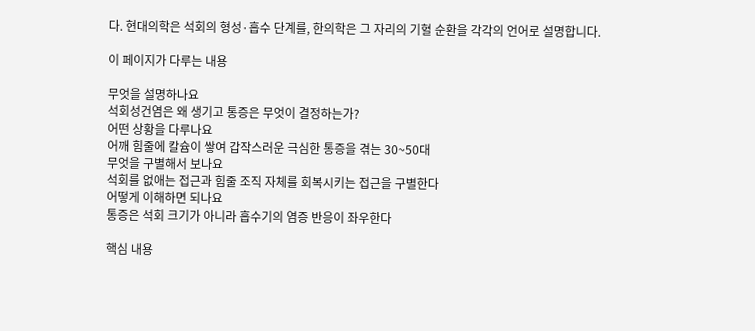다. 현대의학은 석회의 형성·흡수 단계를, 한의학은 그 자리의 기혈 순환을 각각의 언어로 설명합니다.

이 페이지가 다루는 내용

무엇을 설명하나요
석회성건염은 왜 생기고 통증은 무엇이 결정하는가?
어떤 상황을 다루나요
어깨 힘줄에 칼슘이 쌓여 갑작스러운 극심한 통증을 겪는 30~50대
무엇을 구별해서 보나요
석회를 없애는 접근과 힘줄 조직 자체를 회복시키는 접근을 구별한다
어떻게 이해하면 되나요
통증은 석회 크기가 아니라 흡수기의 염증 반응이 좌우한다

핵심 내용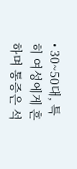• 30~50대, 특히 여성에게 흔하며 통증은 석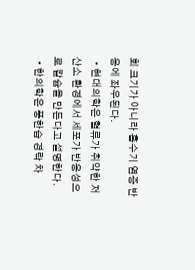회 크기가 아니라 흡수기 염증 반응에 좌우된다.
  • 현대의학은 혈류가 취약한 저산소 환경에서 세포가 반응성으로 칼슘을 만든다고 설명한다.
  • 한의학은 풍한습 경락 차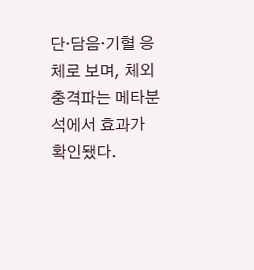단·담음·기혈 응체로 보며, 체외충격파는 메타분석에서 효과가 확인됐다.